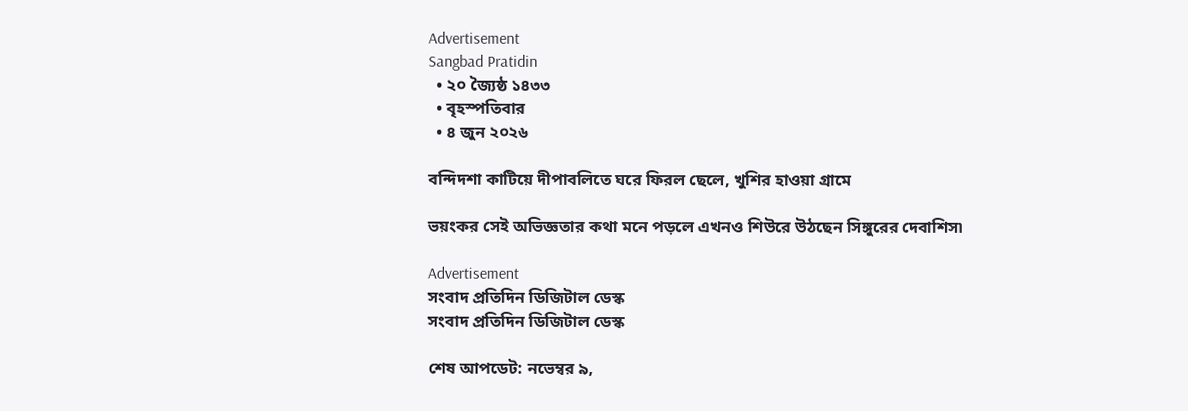Advertisement
Sangbad Pratidin
  • ২০ জ্যৈষ্ঠ ১৪৩৩
  • বৃহস্পতিবার
  • ৪ জুন ২০২৬

বন্দিদশা কাটিয়ে দীপাবলিতে ঘরে ফিরল ছেলে, খুশির হাওয়া গ্রামে

ভয়ংকর সেই অভিজ্ঞতার কথা মনে পড়লে এখনও শিউরে উঠছেন সিঙ্গুরের দেবাশিস৷

Advertisement
সংবাদ প্রতিদিন ডিজিটাল ডেস্ক
সংবাদ প্রতিদিন ডিজিটাল ডেস্ক

শেষ আপডেট: নভেম্বর ৯,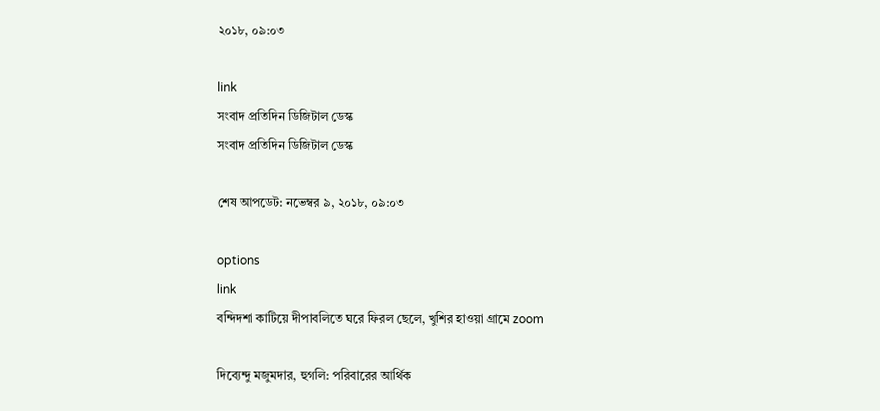২০১৮, ০৯:০৩

link
সংবাদ প্রতিদিন ডিজিটাল ডেস্ক
সংবাদ প্রতিদিন ডিজিটাল ডেস্ক

শেষ আপডেট: নভেম্বর ৯, ২০১৮, ০৯:০৩

options
link
বন্দিদশা কাটিয়ে দীপাবলিতে ঘরে ফিরল ছেলে, খুশির হাওয়া গ্রামে zoom

দিব্যেন্দু মজুমদার, হুগলি: পরিবারের আর্থিক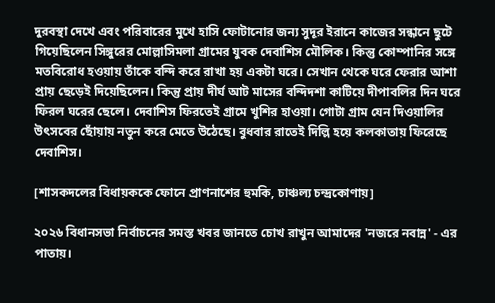দুরবস্থা দেখে এবং পরিবারের মুখে হাসি ফোটানোর জন্য সুদূর ইরানে কাজের সন্ধানে ছুটে গিয়েছিলেন সিঙ্গুরের মোল্লাসিমলা গ্রামের যুবক দেবাশিস মৌলিক। কিন্তু কোম্পানির সঙ্গে মতবিরোধ হওয়ায় তাঁকে বন্দি করে রাখা হয় একটা ঘরে। সেখান থেকে ঘরে ফেরার আশা প্রায় ছেড়েই দিয়েছিলেন। কিন্তু প্রায় দীর্ঘ আট মাসের বন্দিদশা কাটিয়ে দীপাবলির দিন ঘরে ফিরল ঘরের ছেলে। দেবাশিস ফিরতেই গ্রামে খুশির হাওয়া। গোটা গ্রাম যেন দিওয়ালির উৎসবের ছোঁয়ায় নতুন করে মেতে উঠেছে। বুধবার রাতেই দিল্লি হয়ে কলকাতায় ফিরেছে দেবাশিস।

[শাসকদলের বিধায়ককে ফোনে প্রাণনাশের হুমকি, চাঞ্চল্য চন্দ্রকোণায়]

২০২৬ বিধানসভা নির্বাচনের সমস্ত খবর জানতে চোখ রাখুন আমাদের 'নজরে নবান্ন' - এর পাতায়।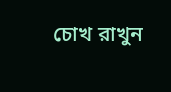চোখ রাখুন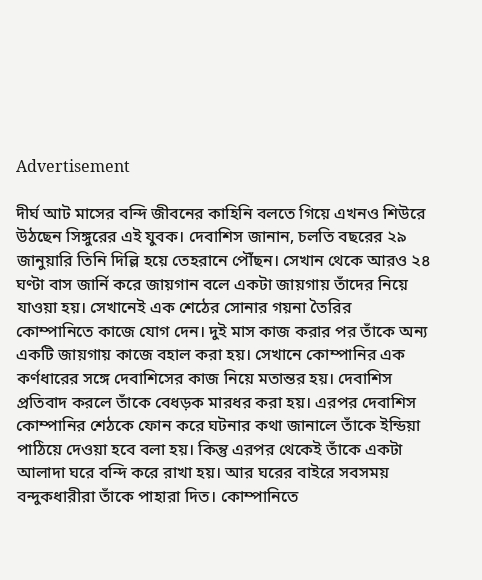Advertisement

দীর্ঘ আট মাসের বন্দি জীবনের কাহিনি বলতে গিয়ে এখনও শিউরে উঠছেন সিঙ্গুরের এই যুবক। দেবাশিস জানান, চলতি বছরের ২৯ জানুয়ারি তিনি দিল্লি হয়ে তেহরানে পৌঁছন। সেখান থেকে আরও ২৪ ঘণ্টা বাস জার্নি করে জায়গান বলে একটা জায়গায় তাঁদের নিয়ে যাওয়া হয়। সেখানেই এক শেঠের সোনার গয়না তৈরির কোম্পানিতে কাজে যোগ দেন। দুই মাস কাজ করার পর তাঁকে অন্য একটি জায়গায় কাজে বহাল করা হয়। সেখানে কোম্পানির এক কর্ণধারের সঙ্গে দেবাশিসের কাজ নিয়ে মতান্তর হয়। দেবাশিস প্রতিবাদ করলে তাঁকে বেধড়ক মারধর করা হয়। এরপর দেবাশিস কোম্পানির শেঠকে ফোন করে ঘটনার কথা জানালে তাঁকে ইন্ডিয়া পাঠিয়ে দেওয়া হবে বলা হয়। কিন্তু এরপর থেকেই তাঁকে একটা আলাদা ঘরে বন্দি করে রাখা হয়। আর ঘরের বাইরে সবসময় বন্দুকধারীরা তাঁকে পাহারা দিত। কোম্পানিতে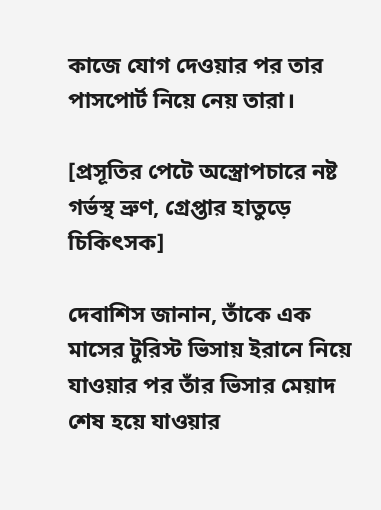কাজে যোগ দেওয়ার পর তার পাসপোর্ট নিয়ে নেয় তারা।

[প্রসূতির পেটে অস্ত্রোপচারে নষ্ট গর্ভস্থ ভ্রুণ, গ্রেপ্তার হাতুড়ে চিকিৎসক]

দেবাশিস জানান, তাঁকে এক মাসের টুরিস্ট ভিসায় ইরানে নিয়ে যাওয়ার পর তাঁর ভিসার মেয়াদ শেষ হয়ে যাওয়ার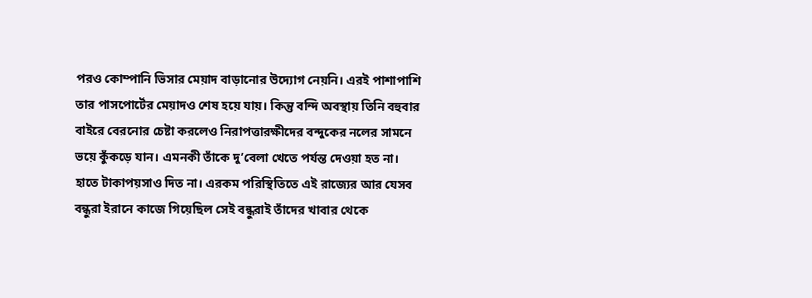পরও কোম্পানি ভিসার মেয়াদ বাড়ানোর উদ্যোগ নেয়নি। এরই পাশাপাশি তার পাসপোর্টের মেয়াদও শেষ হয়ে যায়। কিন্তু বন্দি অবস্থায় তিনি বহুবার বাইরে বেরনোর চেষ্টা করলেও নিরাপত্তারক্ষীদের বন্দুকের নলের সামনে ভয়ে কুঁকড়ে যান। এমনকী তাঁকে দু’বেলা খেতে পর্যন্ত দেওয়া হত না। হাতে টাকাপয়সাও দিত না। এরকম পরিস্থিতিতে এই রাজ্যের আর যেসব বন্ধুরা ইরানে কাজে গিয়েছিল সেই বন্ধুরাই তাঁদের খাবার থেকে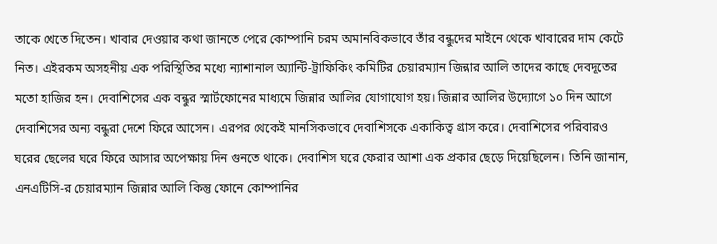তাকে খেতে দিতেন। খাবার দেওয়ার কথা জানতে পেরে কোম্পানি চরম অমানবিকভাবে তাঁর বন্ধুদের মাইনে থেকে খাবারের দাম কেটে নিত। এইরকম অসহনীয় এক পরিস্থিতির মধ্যে ন্যাশানাল অ্যান্টি-ট্রাফিকিং কমিটির চেয়ারম্যান জিন্নার আলি তাদের কাছে দেবদূতের মতো হাজির হন। দেবাশিসের এক বন্ধুর স্মার্টফোনের মাধ্যমে জিন্নার আলির যোগাযোগ হয়। জিন্নার আলির উদ্যোগে ১০ দিন আগে দেবাশিসের অন্য বন্ধুরা দেশে ফিরে আসেন। এরপর থেকেই মানসিকভাবে দেবাশিসকে একাকিত্ব গ্রাস করে। দেবাশিসের পরিবারও ঘরের ছেলের ঘরে ফিরে আসার অপেক্ষায় দিন গুনতে থাকে। দেবাশিস ঘরে ফেরার আশা এক প্রকার ছেড়ে দিয়েছিলেন। তিনি জানান, এনএটিসি-র চেয়ারম্যান জিন্নার আলি কিন্তু ফোনে কোম্পানির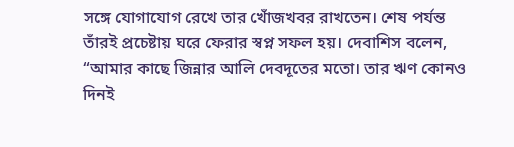সঙ্গে যোগাযোগ রেখে তার খোঁজখবর রাখতেন। শেষ পর্যন্ত তাঁরই প্রচেষ্টায় ঘরে ফেরার স্বপ্ন সফল হয়। দেবাশিস বলেন, “আমার কাছে জিন্নার আলি দেবদূতের মতো। তার ঋণ কোনও দিনই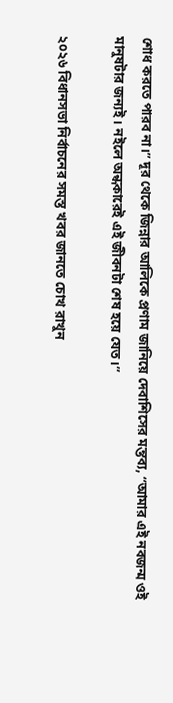শোধ করতে পারব না।” দূর থেকে জিন্নার আলিকে প্রণাম জানিয়ে দেবাশিসের মন্তব্য, “আমার এই নবজন্ম ওই মানুষটার জন্যই। নইলে অন্ধকারেই এই জীবনটা শেষ হয়ে যেত।”

২০২৬ বিধানসভা নির্বাচনের সমস্ত খবর জানতে চোখ রাখুন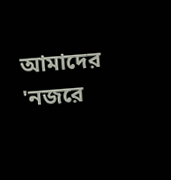আমাদের 'নজরে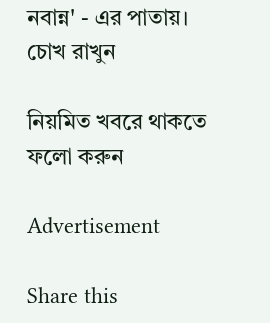নবান্ন' - এর পাতায়।
চোখ রাখুন

নিয়মিত খবরে থাকতে ফলো করুন

Advertisement

Share this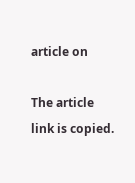article on

The article link is copied.